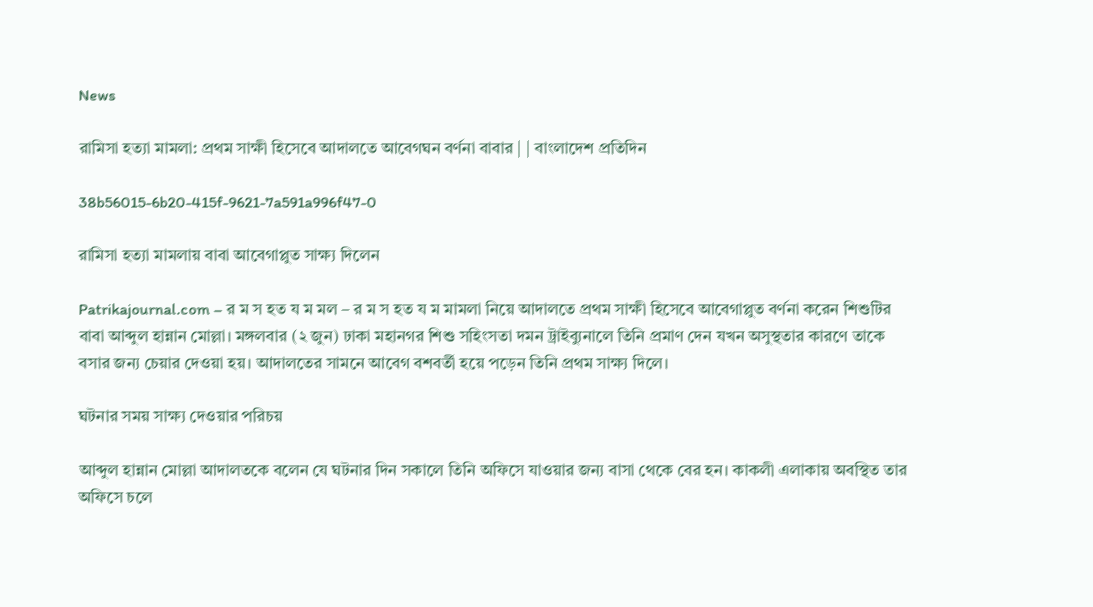News

রামিসা হত্যা মামলা: প্রথম সাক্ষী হিসেবে আদালতে আবেগঘন বর্ণনা বাবার | | বাংলাদেশ প্রতিদিন

38b56015-6b20-415f-9621-7a591a996f47-0

রামিসা হত্যা মামলায় বাবা আবেগাপ্লুত সাক্ষ্য দিলেন

Patrikajournal.com – র ম স হত য ম মল – র ম স হত য ম মামলা নিয়ে আদালতে প্রথম সাক্ষী হিসেবে আবেগাপ্লুত বর্ণনা করেন শিশুটির বাবা আব্দুল হান্নান মোল্লা। মঙ্গলবার (২ জুন) ঢাকা মহানগর শিশু সহিংসতা দমন ট্রাইব্যুনালে তিনি প্রমাণ দেন যখন অসুস্থতার কারণে তাকে বসার জন্য চেয়ার দেওয়া হয়। আদালতের সামনে আবেগ বশবর্তী হয়ে পড়েন তিনি প্রথম সাক্ষ্য দিলে।

ঘটনার সময় সাক্ষ্য দেওয়ার পরিচয়

আব্দুল হান্নান মোল্লা আদালতকে বলেন যে ঘটনার দিন সকালে তিনি অফিসে যাওয়ার জন্য বাসা থেকে বের হন। কাকলী এলাকায় অবস্থিত তার অফিসে চলে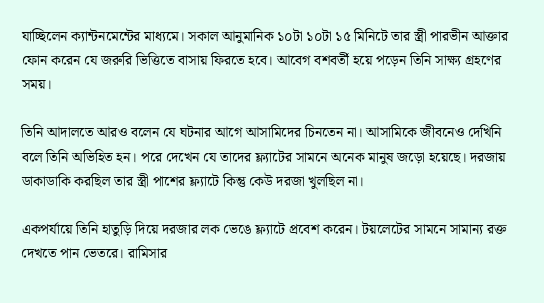যাচ্ছিলেন ক্যান্টনমেন্টের মাধ্যমে। সকাল আনুমানিক ১০টা ১০টা ১৫ মিনিটে তার স্ত্রী পারভীন আক্তার ফোন করেন যে জরুরি ভিত্তিতে বাসায় ফিরতে হবে। আবেগ বশবর্তী হয়ে পড়েন তিনি সাক্ষ্য গ্রহণের সময়।

তিনি আদালতে আরও বলেন যে ঘটনার আগে আসামিদের চিনতেন না। আসামিকে জীবনেও দেখিনি বলে তিনি অভিহিত হন। পরে দেখেন যে তাদের ফ্ল্যাটের সামনে অনেক মানুষ জড়ো হয়েছে। দরজায় ডাকাডাকি করছিল তার স্ত্রী পাশের ফ্ল্যাটে কিন্তু কেউ দরজা খুলছিল না।

একপর্যায়ে তিনি হাতুড়ি দিয়ে দরজার লক ভেঙে ফ্ল্যাটে প্রবেশ করেন। টয়লেটের সামনে সামান্য রক্ত দেখতে পান ভেতরে। রামিসার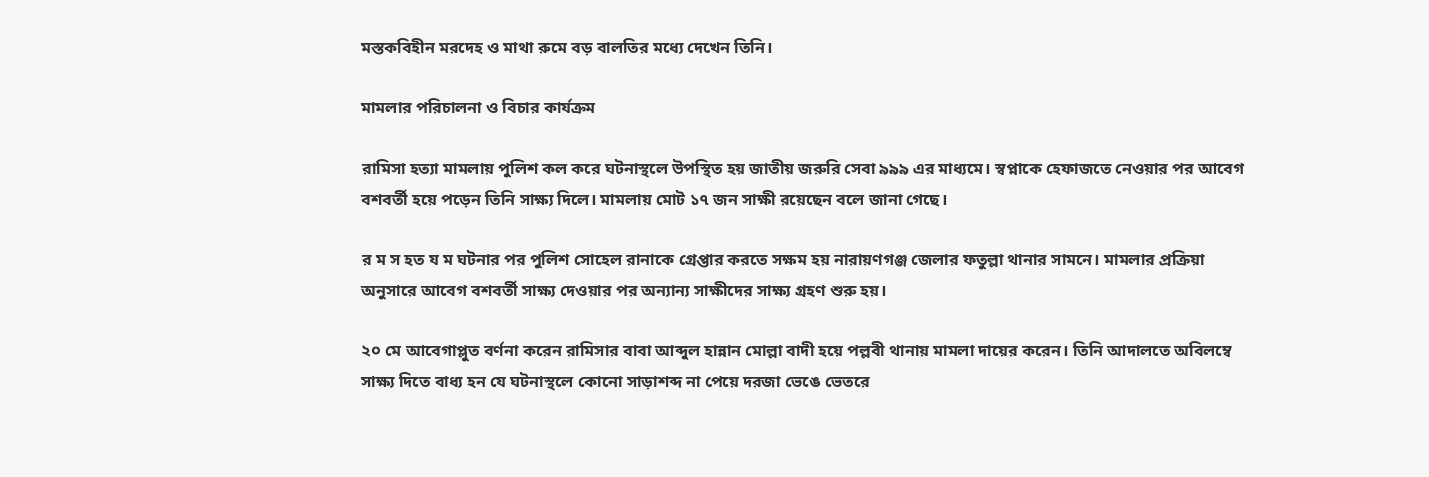মস্তকবিহীন মরদেহ ও মাথা রুমে বড় বালতির মধ্যে দেখেন তিনি।

মামলার পরিচালনা ও বিচার কার্যক্রম

রামিসা হত্যা মামলায় পুলিশ কল করে ঘটনাস্থলে উপস্থিত হয় জাতীয় জরুরি সেবা ৯৯৯ এর মাধ্যমে। স্বপ্নাকে হেফাজতে নেওয়ার পর আবেগ বশবর্তী হয়ে পড়েন তিনি সাক্ষ্য দিলে। মামলায় মোট ১৭ জন সাক্ষী রয়েছেন বলে জানা গেছে।

র ম স হত য ম ঘটনার পর পুলিশ সোহেল রানাকে গ্রেপ্তার করতে সক্ষম হয় নারায়ণগঞ্জ জেলার ফতুল্লা থানার সামনে। মামলার প্রক্রিয়া অনুসারে আবেগ বশবর্তী সাক্ষ্য দেওয়ার পর অন্যান্য সাক্ষীদের সাক্ষ্য গ্রহণ শুরু হয়।

২০ মে আবেগাপ্লুত বর্ণনা করেন রামিসার বাবা আব্দুল হান্নান মোল্লা বাদী হয়ে পল্লবী থানায় মামলা দায়ের করেন। তিনি আদালতে অবিলম্বে সাক্ষ্য দিতে বাধ্য হন যে ঘটনাস্থলে কোনো সাড়াশব্দ না পেয়ে দরজা ভেঙে ভেতরে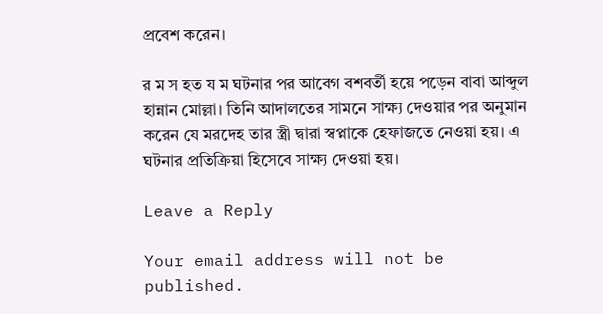প্রবেশ করেন।

র ম স হত য ম ঘটনার পর আবেগ বশবর্তী হয়ে পড়েন বাবা আব্দুল হান্নান মোল্লা। তিনি আদালতের সামনে সাক্ষ্য দেওয়ার পর অনুমান করেন যে মরদেহ তার স্ত্রী দ্বারা স্বপ্নাকে হেফাজতে নেওয়া হয়। এ ঘটনার প্রতিক্রিয়া হিসেবে সাক্ষ্য দেওয়া হয়।

Leave a Reply

Your email address will not be published.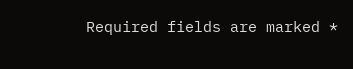Required fields are marked *